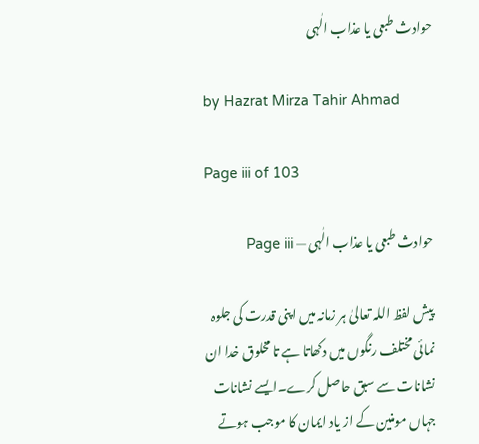حوادث طبعی یا عذاب الٰہی

by Hazrat Mirza Tahir Ahmad

Page iii of 103

حوادث طبعی یا عذاب الٰہی — Page iii

پیش لفظ اللہ تعالیٰ ہر زمانہ میں اپنی قدرت کی جلوہ نمائی مختلف رنگوں میں دکھاتا ہے تا مخلوق خدا ان نشانات سے سبق حاصل کرے۔ایسے نشانات جہاں مومنین کے از یاد ایمان کا موجب ہوتے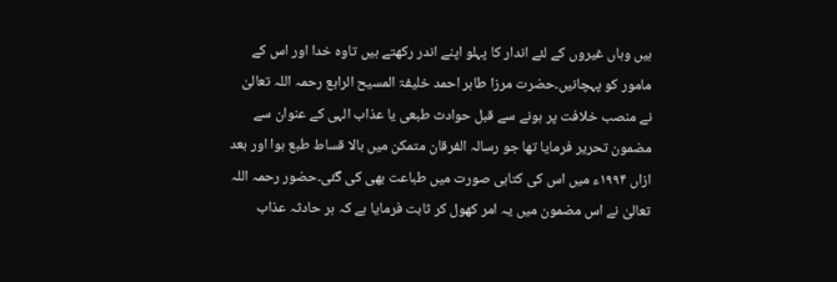ہیں وہاں غیروں کے لئے اندار کا پہلو اپنے اندر رکھتے ہیں تاوہ خدا اور اس کے مامور کو پہچانیں۔حضرت مرزا طاہر احمد خلیفۃ المسیح الرابع رحمہ اللہ تعالیٰ نے منصب خلافت پر ہونے سے قبل حوادث طبعی یا عذاب الہی کے عنوان سے مضمون تحریر فرمایا تھا جو رسالہ الفرقان متمكن میں بالا قساط طبع ہوا اور بعد ازاں ۱۹۹۴ء میں اس کی کتابی صورت میں طباعت بھی کی گئی۔حضور رحمہ اللہ تعالیٰ نے اس مضمون میں یہ امر کھول کر ثابت فرمایا ہے کہ ہر حادثہ عذاب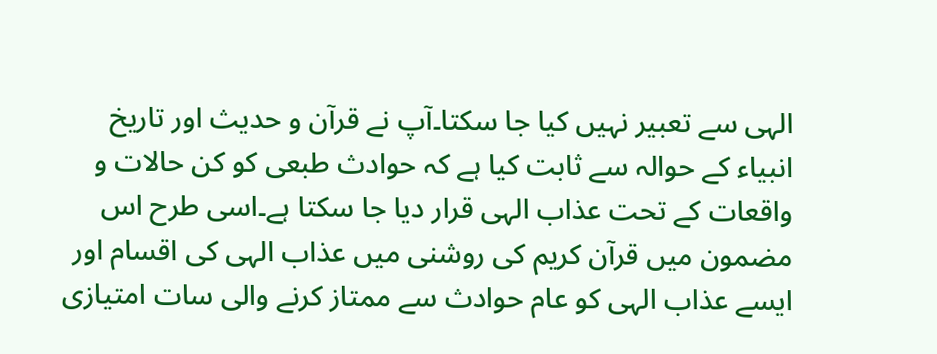الہی سے تعبیر نہیں کیا جا سکتا۔آپ نے قرآن و حدیث اور تاریخ انبیاء کے حوالہ سے ثابت کیا ہے کہ حوادث طبعی کو کن حالات و واقعات کے تحت عذاب الہی قرار دیا جا سکتا ہے۔اسی طرح اس مضمون میں قرآن کریم کی روشنی میں عذاب الہی کی اقسام اور ایسے عذاب الہی کو عام حوادث سے ممتاز کرنے والی سات امتیازی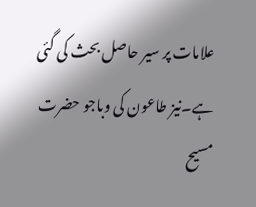علامات پر سیر حاصل بحث کی گئی ہے۔نیز طاعون کی وباجو حضرت مسیح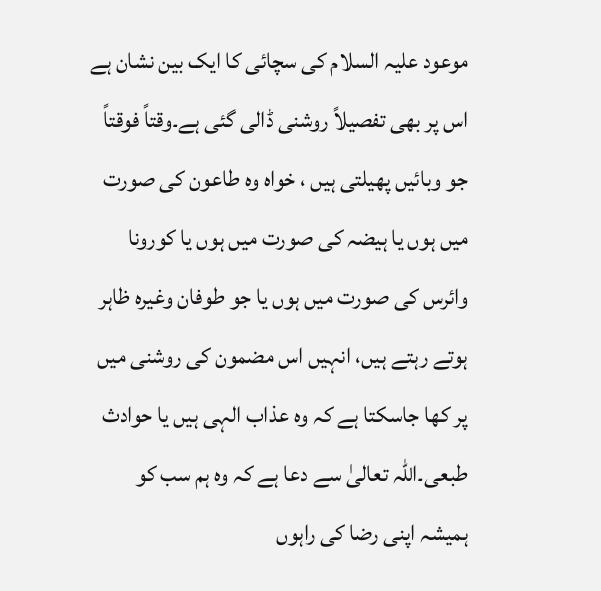موعود علیہ السلام کی سچائی کا ایک بین نشان ہے اس پر بھی تفصیلاً روشنی ڈالی گئی ہے۔وقتاً فوقتاً جو وبائیں پھیلتی ہیں ، خواہ وہ طاعون کی صورت میں ہوں یا ہیضہ کی صورت میں ہوں یا کورونا وائرس کی صورت میں ہوں یا جو طوفان وغیرہ ظاہر ہوتے رہتے ہیں، انہیں اس مضمون کی روشنی میں پر کھا جاسکتا ہے کہ وہ عذاب الہی ہیں یا حوادث طبعی۔اللہ تعالیٰ سے دعا ہے کہ وہ ہم سب کو ہمیشہ اپنی رضا کی راہوں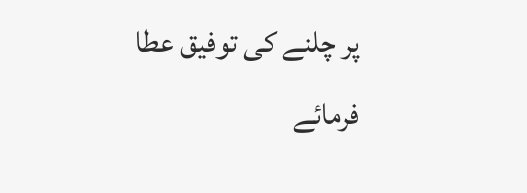پر چلنے کی توفیق عطا فرمائے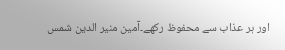اور ہر عذاب سے محفوظ رکھے۔آمین منیر الدین شمس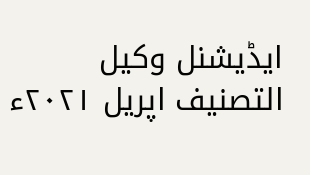ایڈیشنل وکیل التصنيف اپریل ۲۰۲۱ء